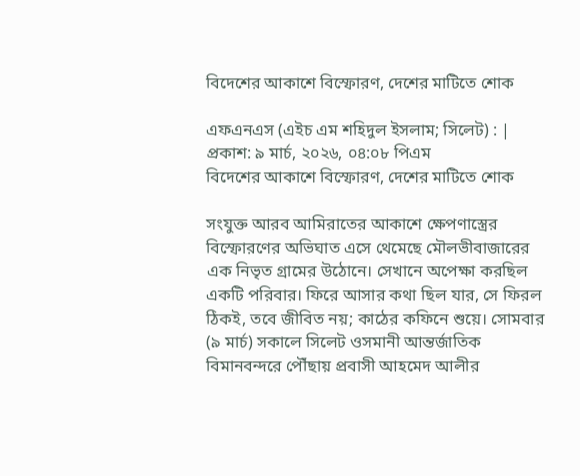বিদেশের আকাশে বিস্ফোরণ, দেশের মাটিতে শোক

এফএনএস (এইচ এম শহিদুল ইসলাম; সিলেট) : | প্রকাশ: ৯ মার্চ, ২০২৬, ০৪:০৮ পিএম
বিদেশের আকাশে বিস্ফোরণ, দেশের মাটিতে শোক

সংযুক্ত আরব আমিরাতের আকাশে ক্ষেপণাস্ত্রের বিস্ফোরণের অভিঘাত এসে থেমেছে মৌলভীবাজারের এক নিভৃত গ্রামের উঠোনে। সেখানে অপেক্ষা করছিল একটি পরিবার। ফিরে আসার কথা ছিল যার, সে ফিরল ঠিকই, তবে জীবিত নয়; কাঠের কফিনে শুয়ে। সোমবার (৯ মার্চ) সকালে সিলেট ওসমানী আন্তর্জাতিক বিমানবন্দরে পৌঁছায় প্রবাসী আহমেদ আলীর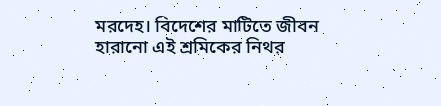মরদেহ। বিদেশের মাটিতে জীবন হারানো এই শ্রমিকের নিথর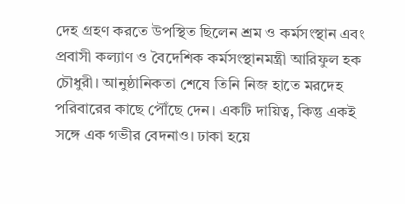দেহ গ্রহণ করতে উপস্থিত ছিলেন শ্রম ও কর্মসংস্থান এবং প্রবাসী কল্যাণ ও বৈদেশিক কর্মসংস্থানমন্ত্রী আরিফুল হক চৌধুরী। আনুষ্ঠানিকতা শেষে তিনি নিজ হাতে মরদেহ পরিবারের কাছে পৌঁছে দেন। একটি দায়িত্ব, কিন্তু একই সঙ্গে এক গভীর বেদনাও। ঢাকা হয়ে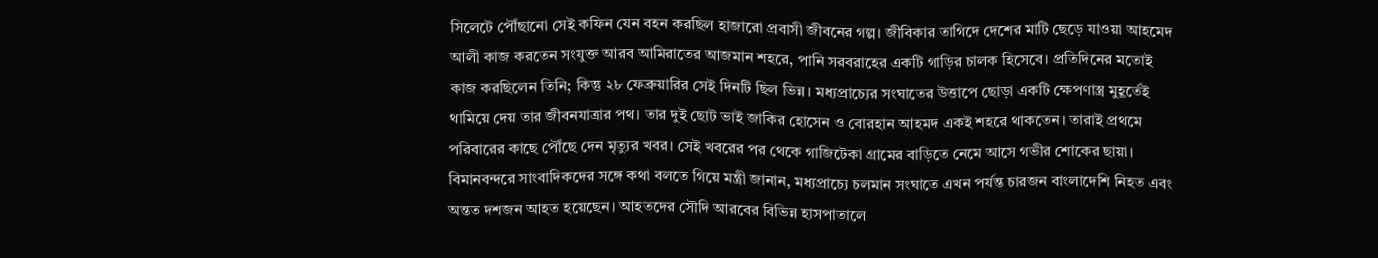সিলেটে পৌঁছানো সেই কফিন যেন বহন করছিল হাজারো প্রবাসী জীবনের গল্প। জীবিকার তাগিদে দেশের মাটি ছেড়ে যাওয়া আহমেদ আলী কাজ করতেন সংযুক্ত আরব আমিরাতের আজমান শহরে, পানি সরবরাহের একটি গাড়ির চালক হিসেবে। প্রতিদিনের মতোই কাজ করছিলেন তিনি; কিন্তু ২৮ ফেব্রুয়ারির সেই দিনটি ছিল ভিন্ন। মধ্যপ্রাচ্যের সংঘাতের উত্তাপে ছোড়া একটি ক্ষেপণাস্ত্র মুহূর্তেই থামিয়ে দেয় তার জীবনযাত্রার পথ। তার দুই ছোট ভাই জাকির হোসেন ও বোরহান আহমদ একই শহরে থাকতেন। তারাই প্রথমে পরিবারের কাছে পৌঁছে দেন মৃত্যুর খবর। সেই খবরের পর থেকে গাজিটেকা গ্রামের বাড়িতে নেমে আসে গভীর শোকের ছায়া। বিমানবন্দরে সাংবাদিকদের সঙ্গে কথা বলতে গিয়ে মন্ত্রী জানান, মধ্যপ্রাচ্যে চলমান সংঘাতে এখন পর্যন্ত চারজন বাংলাদেশি নিহত এবং অন্তত দশজন আহত হয়েছেন। আহতদের সৌদি আরবের বিভিন্ন হাসপাতালে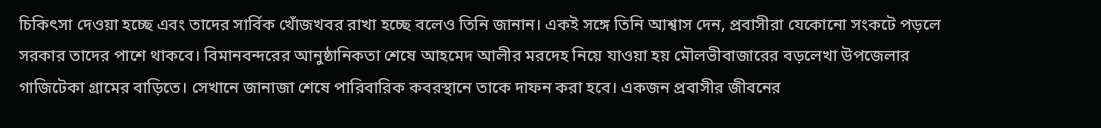চিকিৎসা দেওয়া হচ্ছে এবং তাদের সার্বিক খোঁজখবর রাখা হচ্ছে বলেও তিনি জানান। একই সঙ্গে তিনি আশ্বাস দেন, প্রবাসীরা যেকোনো সংকটে পড়লে সরকার তাদের পাশে থাকবে। বিমানবন্দরের আনুষ্ঠানিকতা শেষে আহমেদ আলীর মরদেহ নিয়ে যাওয়া হয় মৌলভীবাজারের বড়লেখা উপজেলার গাজিটেকা গ্রামের বাড়িতে। সেখানে জানাজা শেষে পারিবারিক কবরস্থানে তাকে দাফন করা হবে। একজন প্রবাসীর জীবনের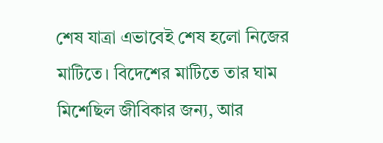শেষ যাত্রা এভাবেই শেষ হলো নিজের মাটিতে। বিদেশের মাটিতে তার ঘাম মিশেছিল জীবিকার জন্য, আর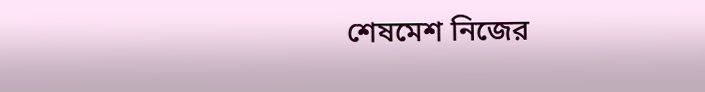শেষমেশ নিজের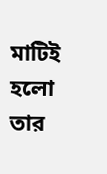মাটিই হলো তার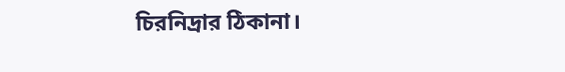চিরনিদ্রার ঠিকানা।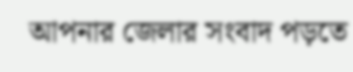আপনার জেলার সংবাদ পড়তে